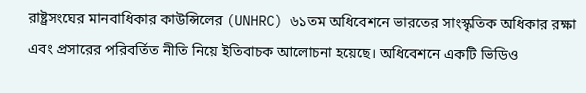রাষ্ট্রসংঘের মানবাধিকার কাউন্সিলের (UNHRC) ৬১তম অধিবেশনে ভারতের সাংস্কৃতিক অধিকার রক্ষা এবং প্রসারের পরিবর্তিত নীতি নিয়ে ইতিবাচক আলোচনা হয়েছে। অধিবেশনে একটি ভিডিও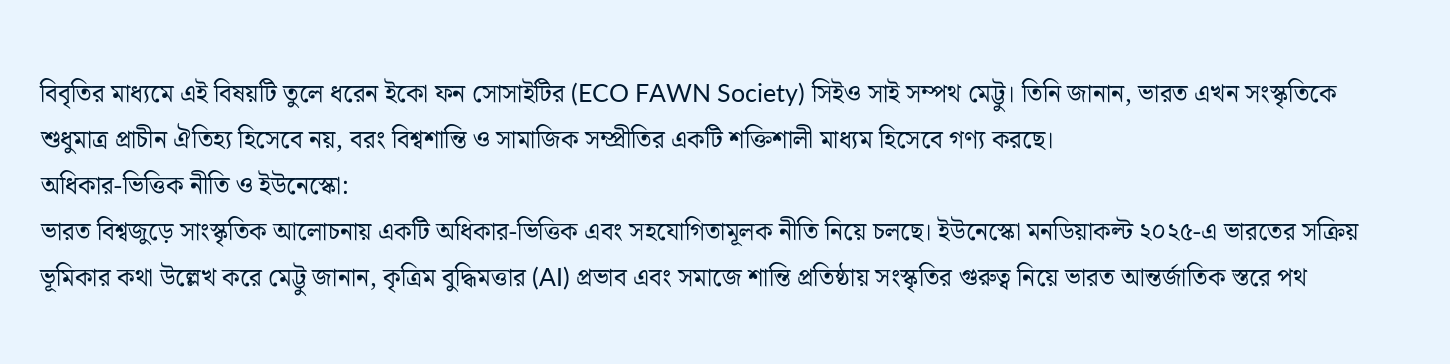বিবৃতির মাধ্যমে এই বিষয়টি তুলে ধরেন ইকো ফন সোসাইটির (ECO FAWN Society) সিইও সাই সম্পথ মেট্টু। তিনি জানান, ভারত এখন সংস্কৃতিকে শুধুমাত্র প্রাচীন ঐতিহ্য হিসেবে নয়, বরং বিশ্বশান্তি ও সামাজিক সম্প্রীতির একটি শক্তিশালী মাধ্যম হিসেবে গণ্য করছে।
অধিকার-ভিত্তিক নীতি ও ইউনেস্কো:
ভারত বিশ্বজুড়ে সাংস্কৃতিক আলোচনায় একটি অধিকার-ভিত্তিক এবং সহযোগিতামূলক নীতি নিয়ে চলছে। ইউনেস্কো মনডিয়াকল্ট ২০২৫-এ ভারতের সক্রিয় ভূমিকার কথা উল্লেখ করে মেট্টু জানান, কৃত্রিম বুদ্ধিমত্তার (AI) প্রভাব এবং সমাজে শান্তি প্রতিষ্ঠায় সংস্কৃতির গুরুত্ব নিয়ে ভারত আন্তর্জাতিক স্তরে পথ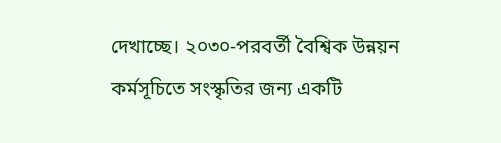দেখাচ্ছে। ২০৩০-পরবর্তী বৈশ্বিক উন্নয়ন কর্মসূচিতে সংস্কৃতির জন্য একটি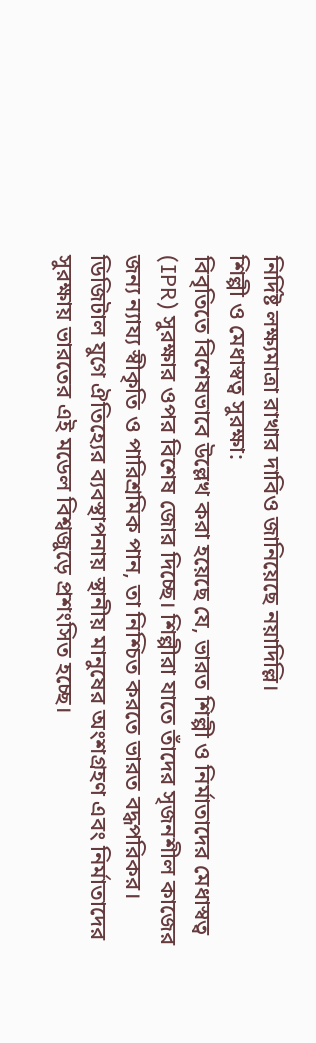নির্দিষ্ট লক্ষ্যমাত্রা রাখার দাবিও জানিয়েছে নয়াদিল্লি।
শিল্পী ও মেধাস্বত্ব সুরক্ষা:
বিবৃতিতে বিশেষভাবে উল্লেখ করা হয়েছে যে, ভারত শিল্পী ও নির্মাতাদের মেধাস্বত্ব (IPR) সুরক্ষার ওপর বিশেষ জোর দিচ্ছে। শিল্পীরা যাতে তাঁদের সৃজনশীল কাজের জন্য ন্যায্য স্বীকৃতি ও পারিশ্রমিক পান, তা নিশ্চিত করতে ভারত বদ্ধপরিকর। ডিজিটাল যুগে ঐতিহ্যের ব্যবস্থাপনায় স্থানীয় মানুষের অংশগ্রহণ এবং নির্মাতাদের সুরক্ষায় ভারতের এই মডেল বিশ্বজুড়ে প্রশংসিত হচ্ছে।